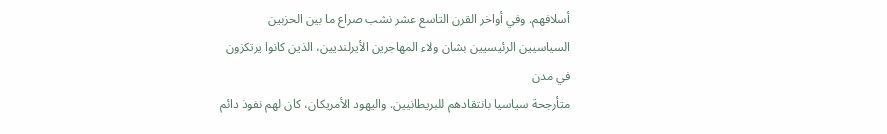أسلافهم. وفي أواخر القرن التاسع عشر نشب صراع ما بين الحزبين السياسيين الرئيسيين بشان ولاء المهاجرين الأيرلنديين، الذين كانوا يرتكزون في مدن
متأرجحة سياسيا بانتقادهم للبريطانيين. واليهود الأمريكان، كان لهم نفوذ دائم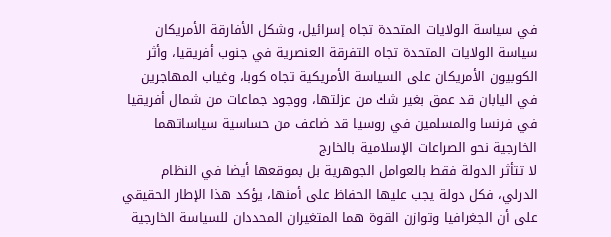في سياسة الولايات المتحدة تجاه إسرائيل، وشكل الأفارقة الأمريكان سياسة الولايات المتحدة تجاه التفرقة العنصرية في جنوب أفريقيا، وأثر الكوبيون الأمريكان على السياسة الأمريكية تجاه كوبا، وغياب المهاجرين في اليابان قد عمق بغير شك من عزلتها، ووجود جماعات من شمال أفريقيا في فرنسا والمسلمين في روسيا قد ضاعف من حساسية سياساتهما الخارجية نحو الصراعات الإسلامية بالخارج
لا تتأثر الدولة فقط بالعوامل الجوهرية بل بموقعها أيضا في النظام الدرلي، فكل دولة يجب عليها الحفاظ على أمنها، يؤكد هذا الإطار الحقيقي على أن الجغرافيا وتوازن القوة هما المتغيران المحددان للسياسة الخارجية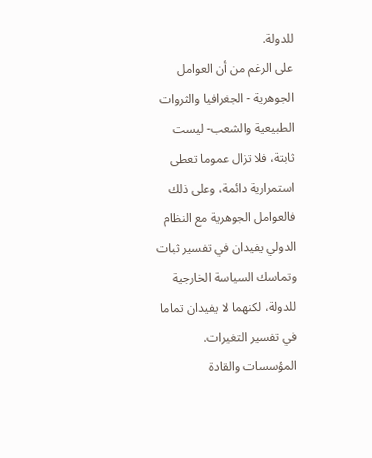للدولة.
على الرغم من أن العوامل الجوهرية - الجغرافيا والثروات الطبيعية والشعب- ليست ثابتة، فلا تزال عموما تعطى استمرارية دائمة، وعلى ذلك فالعوامل الجوهرية مع النظام الدولي يفيدان في تفسير ثبات وتماسك السياسة الخارجية للدولة، لكنهما لا يفيدان تماما في تفسير التغيرات.
المؤسسات والقادة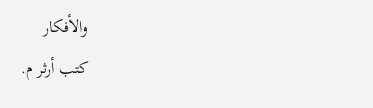والأفكار
كتب أرثر م.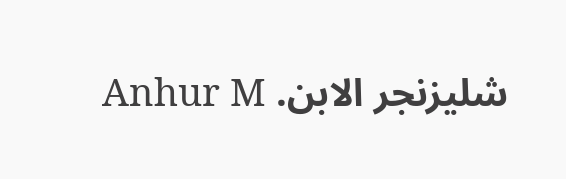شليزنجر الابن. Anhur M